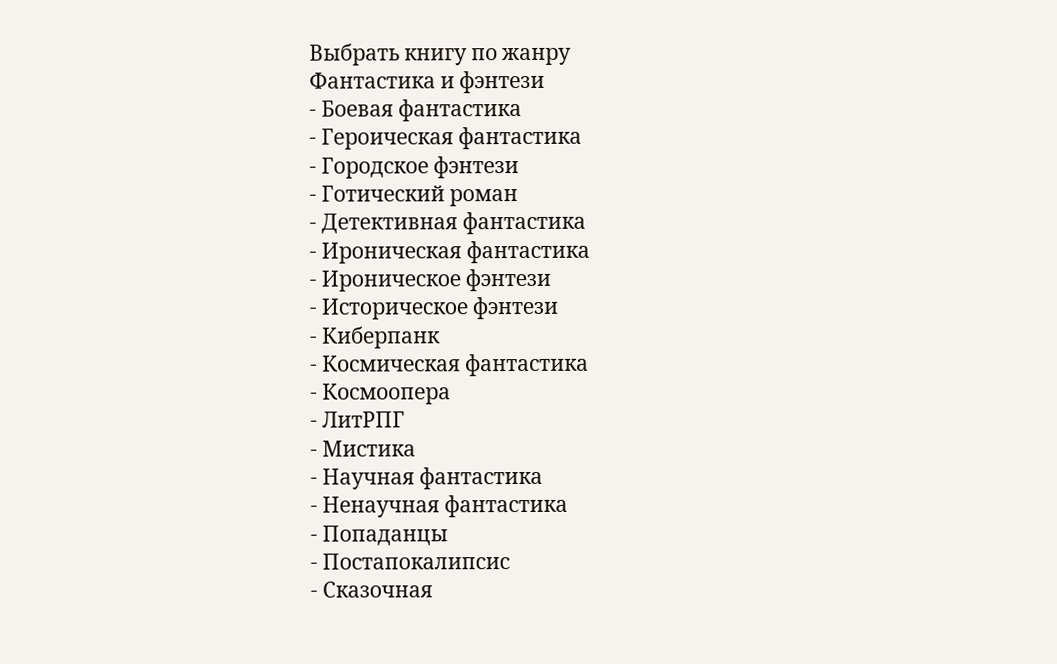Выбрать книгу по жанру
Фантастика и фэнтези
- Боевая фантастика
- Героическая фантастика
- Городское фэнтези
- Готический роман
- Детективная фантастика
- Ироническая фантастика
- Ироническое фэнтези
- Историческое фэнтези
- Киберпанк
- Космическая фантастика
- Космоопера
- ЛитРПГ
- Мистика
- Научная фантастика
- Ненаучная фантастика
- Попаданцы
- Постапокалипсис
- Сказочная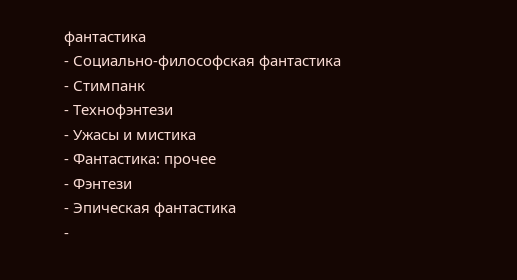фантастика
- Социально-философская фантастика
- Стимпанк
- Технофэнтези
- Ужасы и мистика
- Фантастика: прочее
- Фэнтези
- Эпическая фантастика
-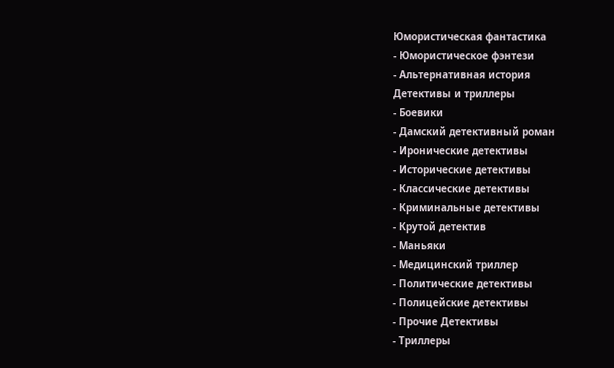Юмористическая фантастика
- Юмористическое фэнтези
- Альтернативная история
Детективы и триллеры
- Боевики
- Дамский детективный роман
- Иронические детективы
- Исторические детективы
- Классические детективы
- Криминальные детективы
- Крутой детектив
- Маньяки
- Медицинский триллер
- Политические детективы
- Полицейские детективы
- Прочие Детективы
- Триллеры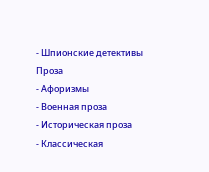- Шпионские детективы
Проза
- Афоризмы
- Военная проза
- Историческая проза
- Классическая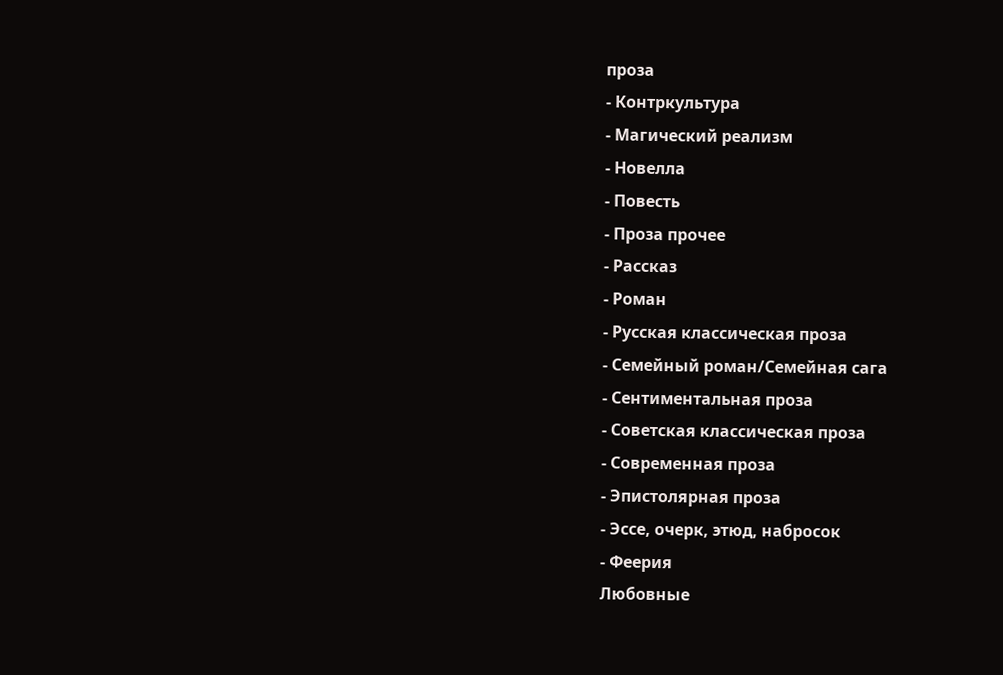проза
- Контркультура
- Магический реализм
- Новелла
- Повесть
- Проза прочее
- Рассказ
- Роман
- Русская классическая проза
- Семейный роман/Семейная сага
- Сентиментальная проза
- Советская классическая проза
- Современная проза
- Эпистолярная проза
- Эссе, очерк, этюд, набросок
- Феерия
Любовные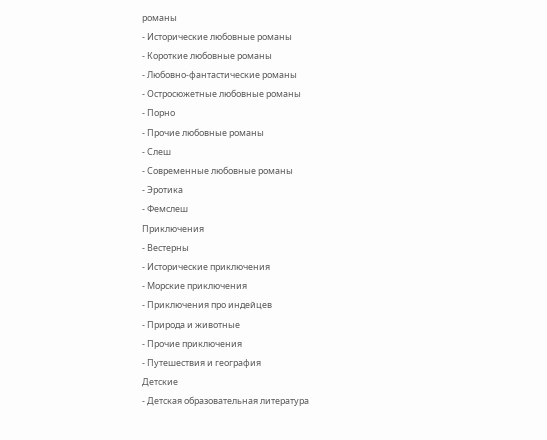романы
- Исторические любовные романы
- Короткие любовные романы
- Любовно-фантастические романы
- Остросюжетные любовные романы
- Порно
- Прочие любовные романы
- Слеш
- Современные любовные романы
- Эротика
- Фемслеш
Приключения
- Вестерны
- Исторические приключения
- Морские приключения
- Приключения про индейцев
- Природа и животные
- Прочие приключения
- Путешествия и география
Детские
- Детская образовательная литература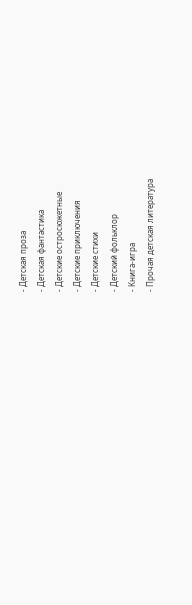- Детская проза
- Детская фантастика
- Детские остросюжетные
- Детские приключения
- Детские стихи
- Детский фольклор
- Книга-игра
- Прочая детская литература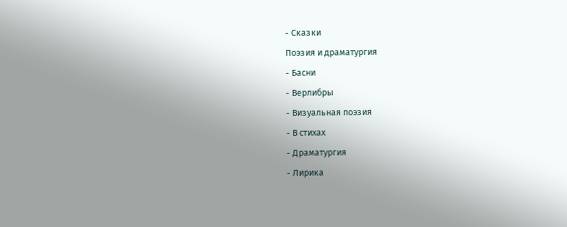- Сказки
Поэзия и драматургия
- Басни
- Верлибры
- Визуальная поэзия
- В стихах
- Драматургия
- Лирика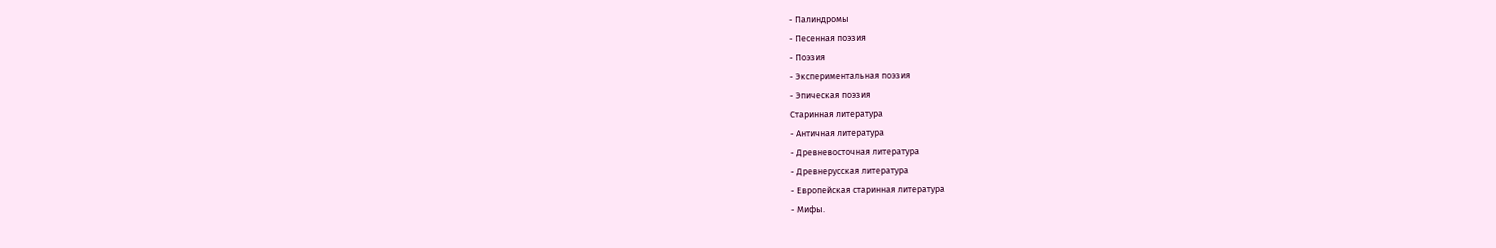- Палиндромы
- Песенная поэзия
- Поэзия
- Экспериментальная поэзия
- Эпическая поэзия
Старинная литература
- Античная литература
- Древневосточная литература
- Древнерусская литература
- Европейская старинная литература
- Мифы.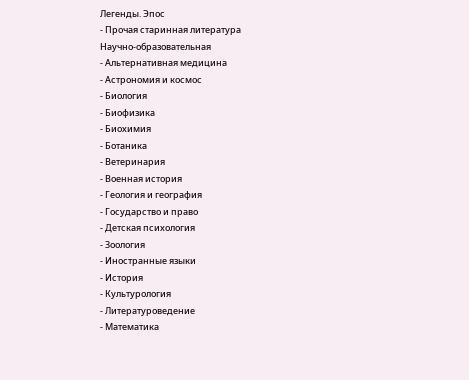Легенды. Эпос
- Прочая старинная литература
Научно-образовательная
- Альтернативная медицина
- Астрономия и космос
- Биология
- Биофизика
- Биохимия
- Ботаника
- Ветеринария
- Военная история
- Геология и география
- Государство и право
- Детская психология
- Зоология
- Иностранные языки
- История
- Культурология
- Литературоведение
- Математика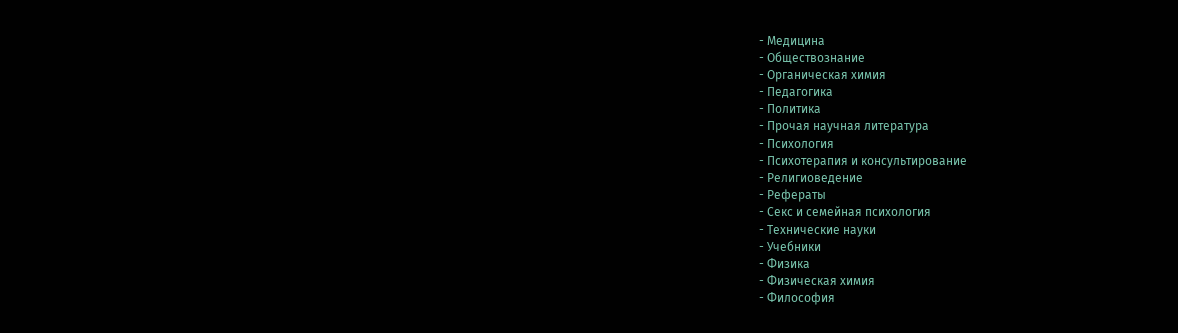- Медицина
- Обществознание
- Органическая химия
- Педагогика
- Политика
- Прочая научная литература
- Психология
- Психотерапия и консультирование
- Религиоведение
- Рефераты
- Секс и семейная психология
- Технические науки
- Учебники
- Физика
- Физическая химия
- Философия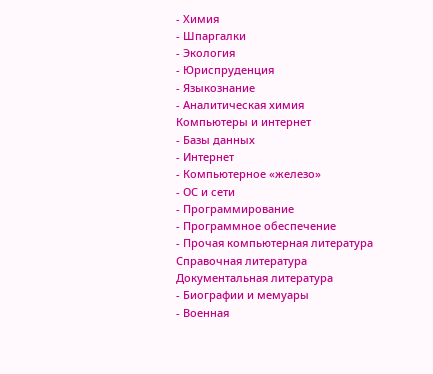- Химия
- Шпаргалки
- Экология
- Юриспруденция
- Языкознание
- Аналитическая химия
Компьютеры и интернет
- Базы данных
- Интернет
- Компьютерное «железо»
- ОС и сети
- Программирование
- Программное обеспечение
- Прочая компьютерная литература
Справочная литература
Документальная литература
- Биографии и мемуары
- Военная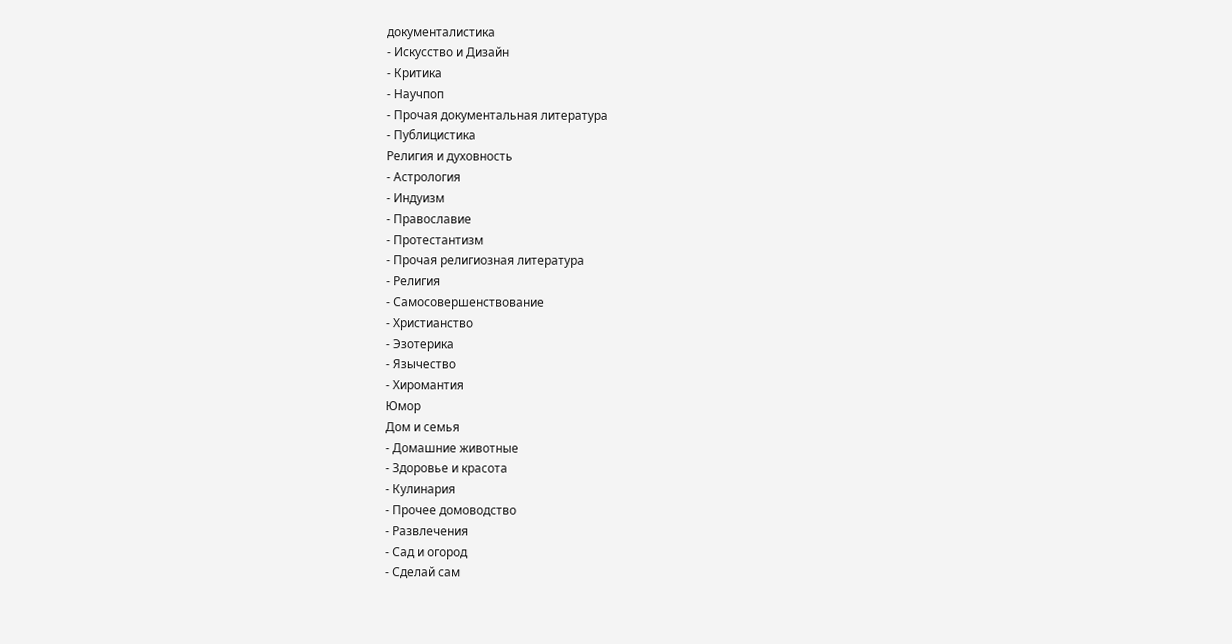документалистика
- Искусство и Дизайн
- Критика
- Научпоп
- Прочая документальная литература
- Публицистика
Религия и духовность
- Астрология
- Индуизм
- Православие
- Протестантизм
- Прочая религиозная литература
- Религия
- Самосовершенствование
- Христианство
- Эзотерика
- Язычество
- Хиромантия
Юмор
Дом и семья
- Домашние животные
- Здоровье и красота
- Кулинария
- Прочее домоводство
- Развлечения
- Сад и огород
- Сделай сам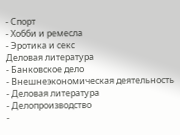- Спорт
- Хобби и ремесла
- Эротика и секс
Деловая литература
- Банковское дело
- Внешнеэкономическая деятельность
- Деловая литература
- Делопроизводство
-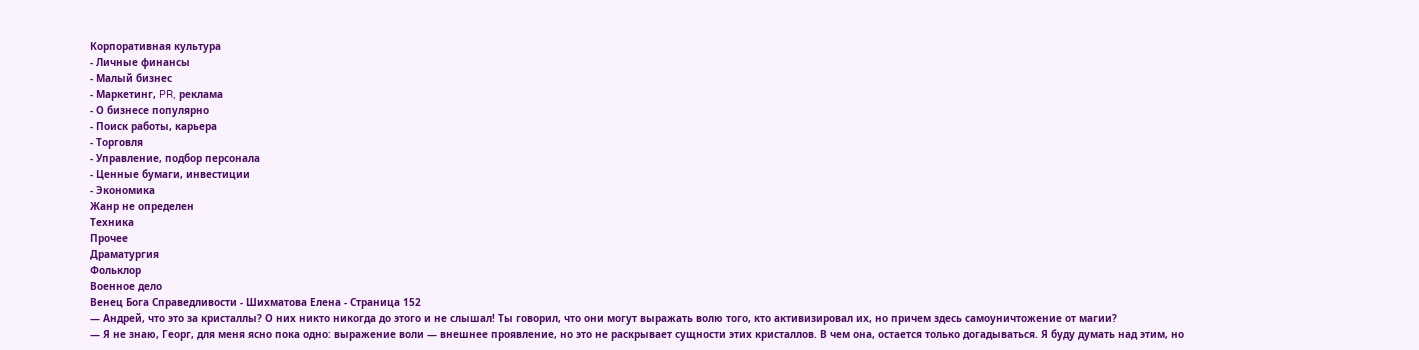Корпоративная культура
- Личные финансы
- Малый бизнес
- Маркетинг, PR, реклама
- О бизнесе популярно
- Поиск работы, карьера
- Торговля
- Управление, подбор персонала
- Ценные бумаги, инвестиции
- Экономика
Жанр не определен
Техника
Прочее
Драматургия
Фольклор
Военное дело
Венец Бога Справедливости - Шихматова Елена - Страница 152
— Андрей, что это за кристаллы? О них никто никогда до этого и не слышал! Ты говорил, что они могут выражать волю того, кто активизировал их, но причем здесь самоуничтожение от магии?
— Я не знаю, Георг, для меня ясно пока одно: выражение воли — внешнее проявление, но это не раскрывает сущности этих кристаллов. В чем она, остается только догадываться. Я буду думать над этим, но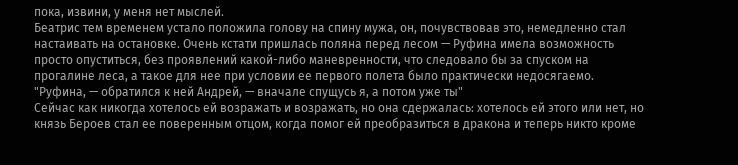пока, извини, у меня нет мыслей.
Беатрис тем временем устало положила голову на спину мужа, он, почувствовав это, немедленно стал настаивать на остановке. Очень кстати пришлась поляна перед лесом — Руфина имела возможность просто опуститься, без проявлений какой-либо маневренности, что следовало бы за спуском на прогалине леса, а такое для нее при условии ее первого полета было практически недосягаемо.
"Руфина, — обратился к ней Андрей, — вначале спущусь я, а потом уже ты"
Сейчас как никогда хотелось ей возражать и возражать, но она сдержалась: хотелось ей этого или нет, но князь Бероев стал ее поверенным отцом, когда помог ей преобразиться в дракона и теперь никто кроме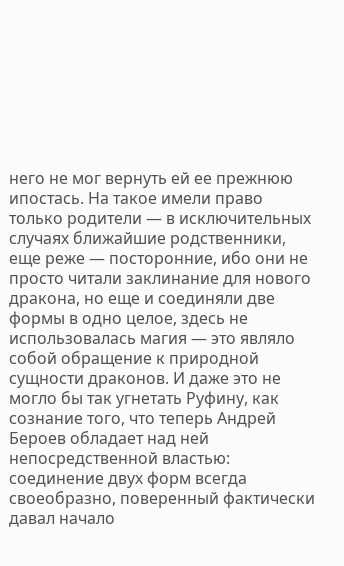него не мог вернуть ей ее прежнюю ипостась. На такое имели право только родители — в исключительных случаях ближайшие родственники, еще реже — посторонние, ибо они не просто читали заклинание для нового дракона, но еще и соединяли две формы в одно целое, здесь не использовалась магия — это являло собой обращение к природной сущности драконов. И даже это не могло бы так угнетать Руфину, как сознание того, что теперь Андрей Бероев обладает над ней непосредственной властью: соединение двух форм всегда своеобразно, поверенный фактически давал начало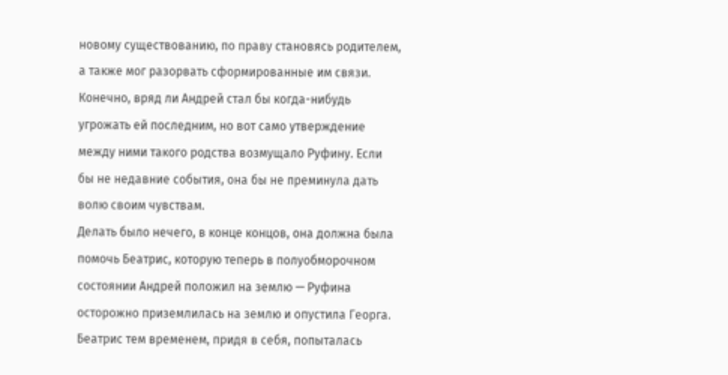новому существованию, по праву становясь родителем, а также мог разорвать сформированные им связи. Конечно, вряд ли Андрей стал бы когда-нибудь угрожать ей последним, но вот само утверждение между ними такого родства возмущало Руфину. Если бы не недавние события, она бы не преминула дать волю своим чувствам.
Делать было нечего, в конце концов, она должна была помочь Беатрис, которую теперь в полуобморочном состоянии Андрей положил на землю — Руфина осторожно приземлилась на землю и опустила Георга. Беатрис тем временем, придя в себя, попыталась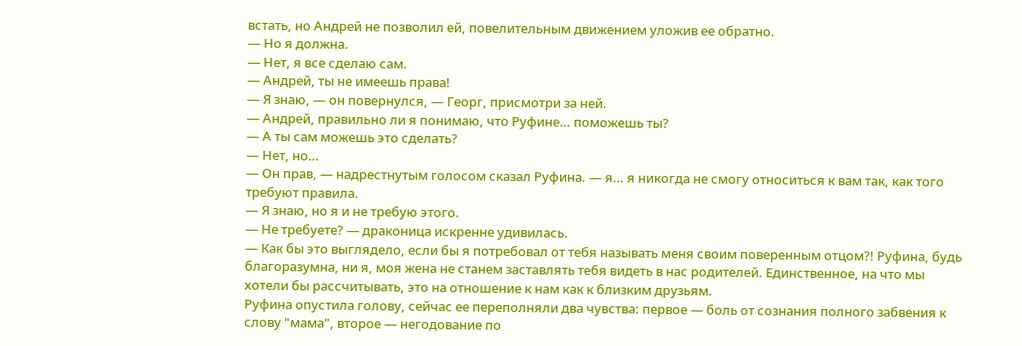встать, но Андрей не позволил ей, повелительным движением уложив ее обратно.
— Но я должна.
— Нет, я все сделаю сам.
— Андрей, ты не имеешь права!
— Я знаю, — он повернулся, — Георг, присмотри за ней.
— Андрей, правильно ли я понимаю, что Руфине… поможешь ты?
— А ты сам можешь это сделать?
— Нет, но…
— Он прав, — надрестнутым голосом сказал Руфина. — я… я никогда не смогу относиться к вам так, как того требуют правила.
— Я знаю, но я и не требую этого.
— Не требуете? — драконица искренне удивилась.
— Как бы это выглядело, если бы я потребовал от тебя называть меня своим поверенным отцом?! Руфина, будь благоразумна, ни я, моя жена не станем заставлять тебя видеть в нас родителей. Единственное, на что мы хотели бы рассчитывать, это на отношение к нам как к близким друзьям.
Руфина опустила голову, сейчас ее переполняли два чувства: первое — боль от сознания полного забвения к слову "мама", второе — негодование по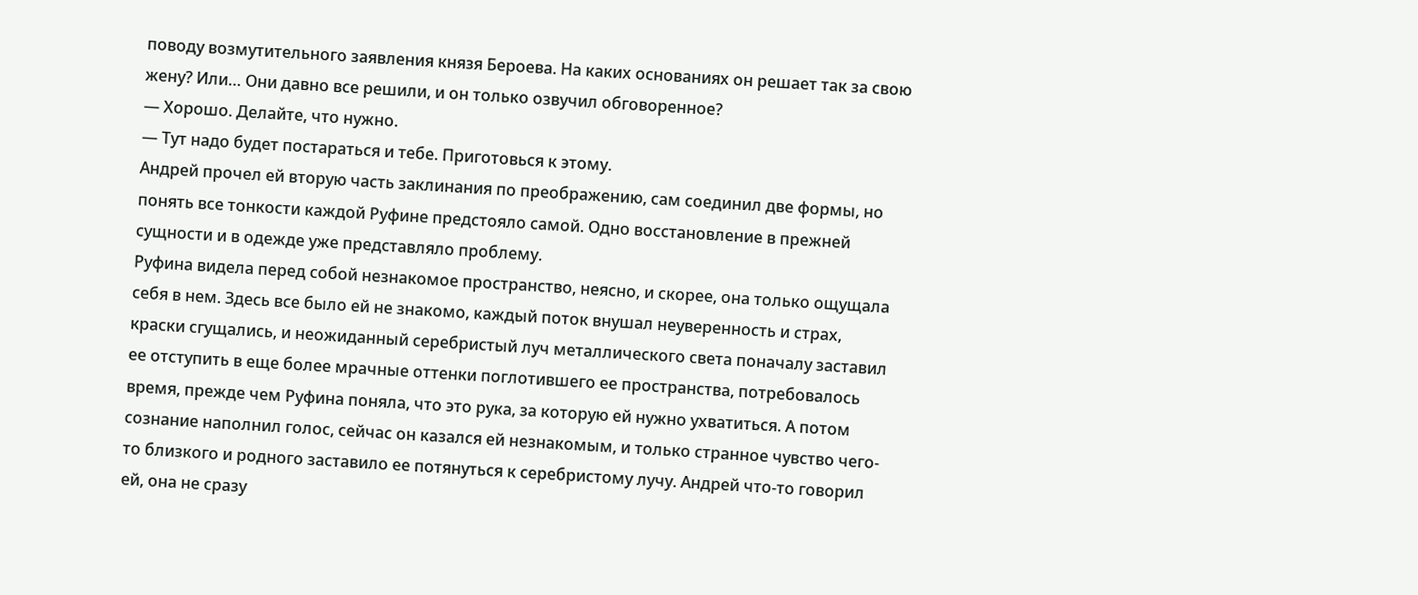поводу возмутительного заявления князя Бероева. На каких основаниях он решает так за свою жену? Или… Они давно все решили, и он только озвучил обговоренное?
— Хорошо. Делайте, что нужно.
— Тут надо будет постараться и тебе. Приготовься к этому.
Андрей прочел ей вторую часть заклинания по преображению, сам соединил две формы, но понять все тонкости каждой Руфине предстояло самой. Одно восстановление в прежней сущности и в одежде уже представляло проблему.
Руфина видела перед собой незнакомое пространство, неясно, и скорее, она только ощущала себя в нем. Здесь все было ей не знакомо, каждый поток внушал неуверенность и страх, краски сгущались, и неожиданный серебристый луч металлического света поначалу заставил ее отступить в еще более мрачные оттенки поглотившего ее пространства, потребовалось время, прежде чем Руфина поняла, что это рука, за которую ей нужно ухватиться. А потом сознание наполнил голос, сейчас он казался ей незнакомым, и только странное чувство чего-то близкого и родного заставило ее потянуться к серебристому лучу. Андрей что-то говорил ей, она не сразу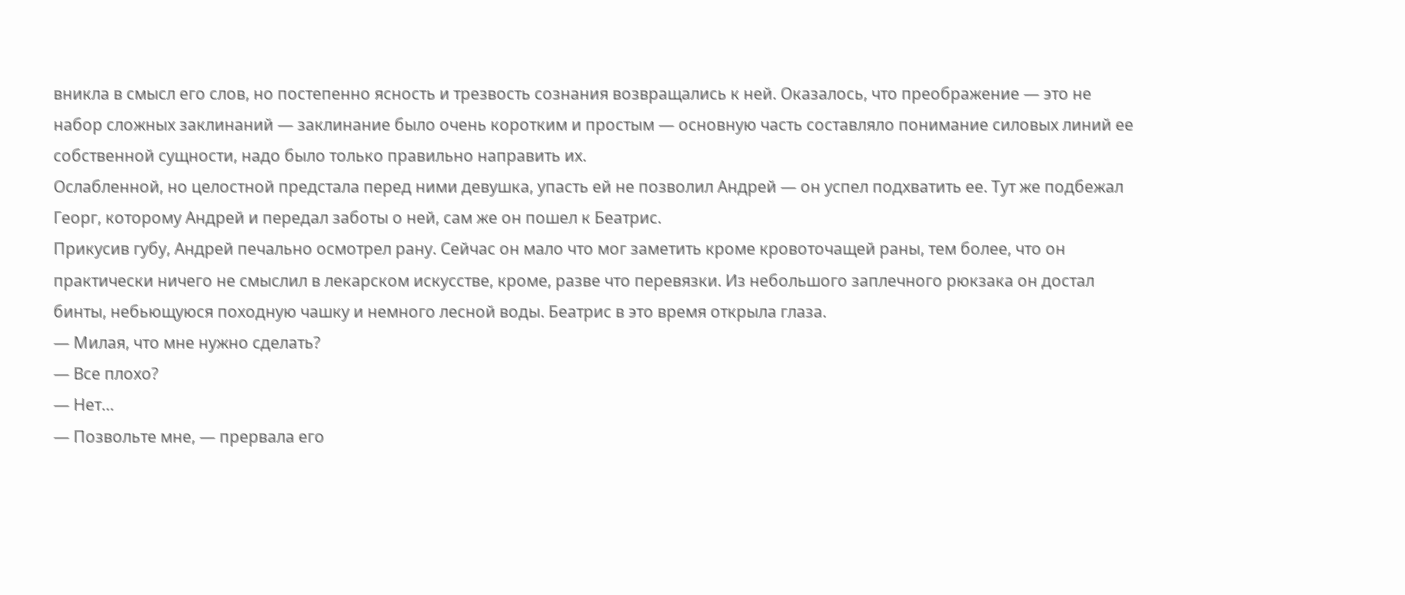вникла в смысл его слов, но постепенно ясность и трезвость сознания возвращались к ней. Оказалось, что преображение — это не набор сложных заклинаний — заклинание было очень коротким и простым — основную часть составляло понимание силовых линий ее собственной сущности, надо было только правильно направить их.
Ослабленной, но целостной предстала перед ними девушка, упасть ей не позволил Андрей — он успел подхватить ее. Тут же подбежал Георг, которому Андрей и передал заботы о ней, сам же он пошел к Беатрис.
Прикусив губу, Андрей печально осмотрел рану. Сейчас он мало что мог заметить кроме кровоточащей раны, тем более, что он практически ничего не смыслил в лекарском искусстве, кроме, разве что перевязки. Из небольшого заплечного рюкзака он достал бинты, небьющуюся походную чашку и немного лесной воды. Беатрис в это время открыла глаза.
— Милая, что мне нужно сделать?
— Все плохо?
— Нет…
— Позвольте мне, — прервала его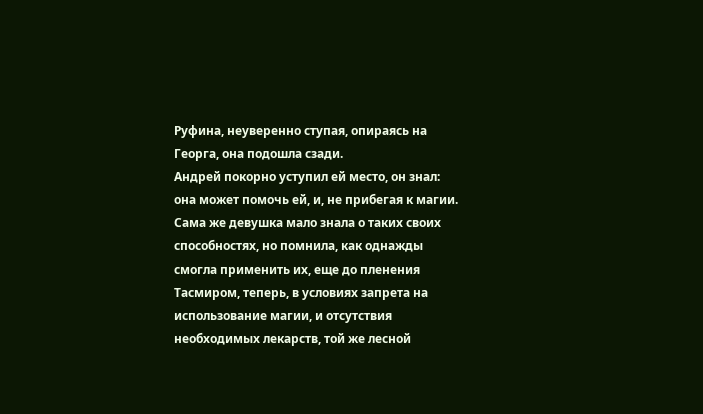Руфина, неуверенно ступая, опираясь на Георга, она подошла сзади.
Андрей покорно уступил ей место, он знал: она может помочь ей, и, не прибегая к магии. Сама же девушка мало знала о таких своих способностях, но помнила, как однажды смогла применить их, еще до пленения Тасмиром, теперь, в условиях запрета на использование магии, и отсутствия необходимых лекарств, той же лесной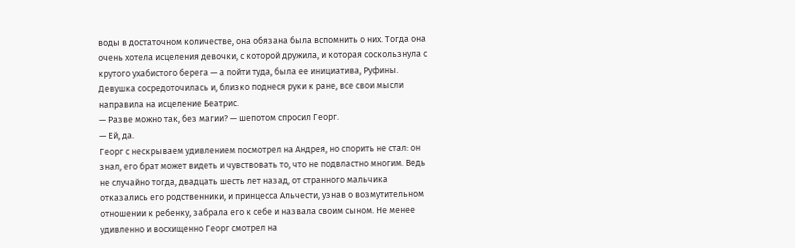воды в достаточном количестве, она обязана была вспомнить о них. Тогда она очень хотела исцеления девочки, с которой дружила, и которая соскользнула с крутого ухабистого берега — а пойти туда, была ее инициатива, Руфины. Девушка сосредоточилась и, близко поднеся руки к ране, все свои мысли направила на исцеление Беатрис.
— Разве можно так, без магии? — шепотом спросил Георг.
— Ей, да.
Георг с нескрываем удивлением посмотрел на Андрея, но спорить не стал: он знал, его брат может видеть и чувствовать то, что не подвластно многим. Ведь не случайно тогда, двадцать шесть лет назад, от странного мальчика отказались его родственники, и принцесса Альчести, узнав о возмутительном отношении к ребенку, забрала его к себе и назвала своим сыном. Не менее удивленно и восхищенно Георг смотрел на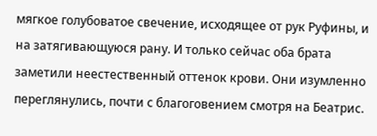мягкое голубоватое свечение, исходящее от рук Руфины, и на затягивающуюся рану. И только сейчас оба брата заметили неестественный оттенок крови. Они изумленно переглянулись, почти с благоговением смотря на Беатрис.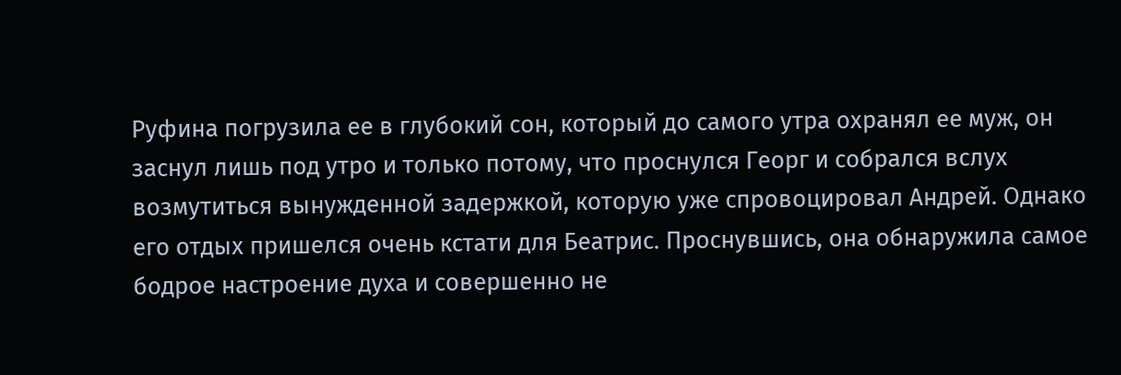Руфина погрузила ее в глубокий сон, который до самого утра охранял ее муж, он заснул лишь под утро и только потому, что проснулся Георг и собрался вслух возмутиться вынужденной задержкой, которую уже спровоцировал Андрей. Однако его отдых пришелся очень кстати для Беатрис. Проснувшись, она обнаружила самое бодрое настроение духа и совершенно не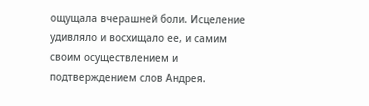ощущала вчерашней боли. Исцеление удивляло и восхищало ее, и самим своим осуществлением и подтверждением слов Андрея.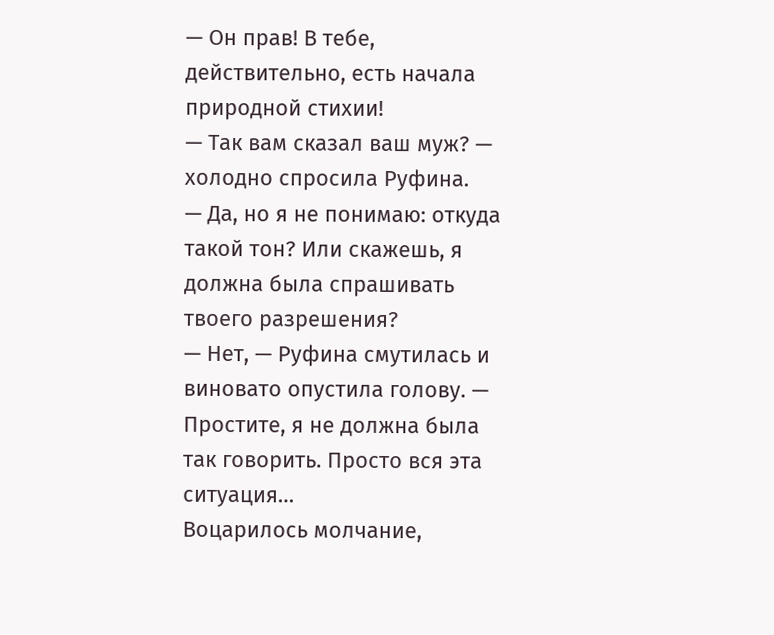— Он прав! В тебе, действительно, есть начала природной стихии!
— Так вам сказал ваш муж? — холодно спросила Руфина.
— Да, но я не понимаю: откуда такой тон? Или скажешь, я должна была спрашивать твоего разрешения?
— Нет, — Руфина смутилась и виновато опустила голову. — Простите, я не должна была так говорить. Просто вся эта ситуация…
Воцарилось молчание,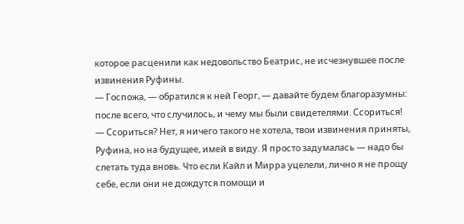которое расценили как недовольство Беатрис, не исчезнувшее после извинения Руфины.
— Госпожа, — обратился к ней Георг, — давайте будем благоразумны: после всего, что случилось, и чему мы были свидетелями. Ссориться!
— Ссориться? Нет, я ничего такого не хотела, твои извинения приняты, Руфина, но на будущее, имей в виду. Я просто задумалась — надо бы слетать туда вновь. Что если Кайл и Мирра уцелели, лично я не прощу себе, если они не дождутся помощи и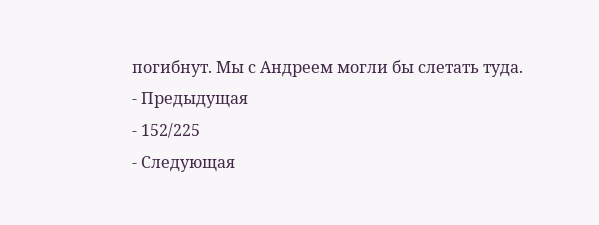погибнут. Мы с Андреем могли бы слетать туда.
- Предыдущая
- 152/225
- Следующая